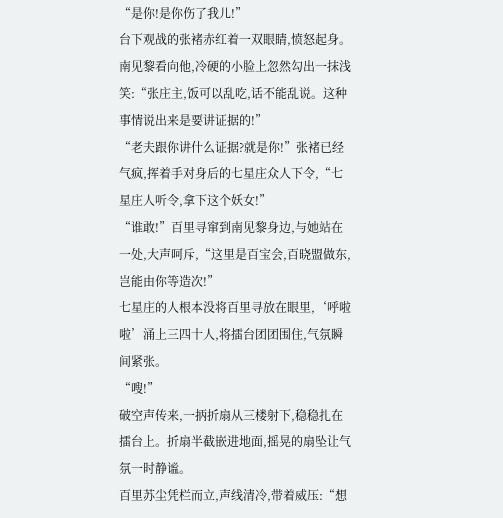“是你!是你伤了我儿!”
台下观战的张褚赤红着一双眼睛,愤怒起身。
南见黎看向他,冷硬的小脸上忽然勾出一抹浅笑:“张庄主,饭可以乱吃,话不能乱说。这种事情说出来是要讲证据的!”
“老夫跟你讲什么证据?就是你!”张褚已经气疯,挥着手对身后的七星庄众人下令,“七星庄人听令,拿下这个妖女!”
“谁敢!”百里寻窜到南见黎身边,与她站在一处,大声呵斥,“这里是百宝会,百晓盟做东,岂能由你等造次!”
七星庄的人根本没将百里寻放在眼里,‘呼啦啦’涌上三四十人,将擂台团团围住,气氛瞬间紧张。
“嗖!”
破空声传来,一抦折扇从三楼射下,稳稳扎在擂台上。折扇半截嵌进地面,摇晃的扇坠让气氛一时静谧。
百里苏尘凭栏而立,声线清冷,带着威压:“想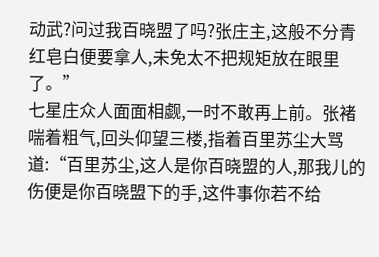动武?问过我百晓盟了吗?张庄主,这般不分青红皂白便要拿人,未免太不把规矩放在眼里了。”
七星庄众人面面相觑,一时不敢再上前。张褚喘着粗气,回头仰望三楼,指着百里苏尘大骂道:“百里苏尘,这人是你百晓盟的人,那我儿的伤便是你百晓盟下的手,这件事你若不给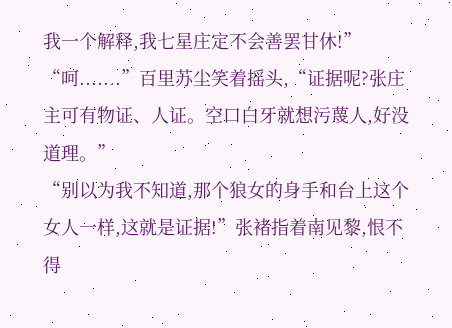我一个解释,我七星庄定不会善罢甘休!”
“呵.......”百里苏尘笑着摇头,“证据呢?张庄主可有物证、人证。空口白牙就想污蔑人,好没道理。”
“别以为我不知道,那个狼女的身手和台上这个女人一样,这就是证据!”张褚指着南见黎,恨不得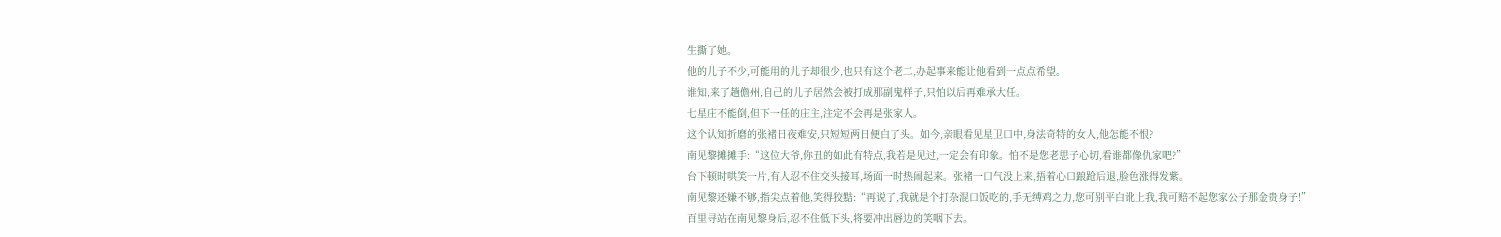生撕了她。
他的儿子不少,可能用的儿子却很少,也只有这个老二,办起事来能让他看到一点点希望。
谁知,来了趟儋州,自己的儿子居然会被打成那副鬼样子,只怕以后再难承大任。
七星庄不能倒,但下一任的庄主,注定不会再是张家人。
这个认知折磨的张褚日夜难安,只短短两日便白了头。如今,亲眼看见星卫口中,身法奇特的女人,他怎能不恨?
南见黎摊摊手:“这位大爷,你丑的如此有特点,我若是见过,一定会有印象。怕不是您老思子心切,看谁都像仇家吧?”
台下顿时哄笑一片,有人忍不住交头接耳,场面一时热闹起来。张褚一口气没上来,捂着心口踉跄后退,脸色涨得发紫。
南见黎还嫌不够,指尖点着他,笑得狡黠:“再说了,我就是个打杂混口饭吃的,手无缚鸡之力,您可别平白讹上我,我可赔不起您家公子那金贵身子!”
百里寻站在南见黎身后,忍不住低下头,将要冲出唇边的笑咽下去。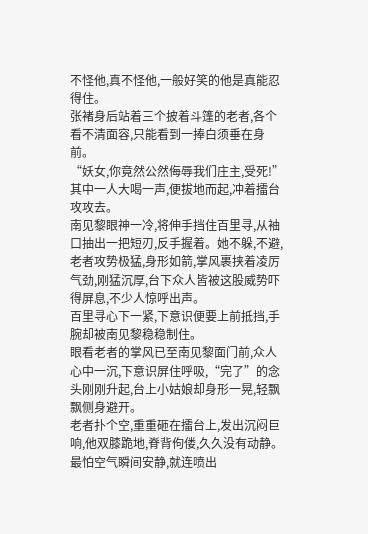不怪他,真不怪他,一般好笑的他是真能忍得住。
张褚身后站着三个披着斗篷的老者,各个看不清面容,只能看到一捧白须垂在身前。
“妖女,你竟然公然侮辱我们庄主,受死!”其中一人大喝一声,便拔地而起,冲着擂台攻攻去。
南见黎眼神一冷,将伸手挡住百里寻,从袖口抽出一把短刃,反手握着。她不躲,不避,
老者攻势极猛,身形如箭,掌风裹挟着凌厉气劲,刚猛沉厚,台下众人皆被这股威势吓得屏息,不少人惊呼出声。
百里寻心下一紧,下意识便要上前抵挡,手腕却被南见黎稳稳制住。
眼看老者的掌风已至南见黎面门前,众人心中一沉,下意识屏住呼吸,“完了”的念头刚刚升起,台上小姑娘却身形一晃,轻飘飘侧身避开。
老者扑个空,重重砸在擂台上,发出沉闷巨响,他双膝跪地,脊背佝偻,久久没有动静。
最怕空气瞬间安静,就连喷出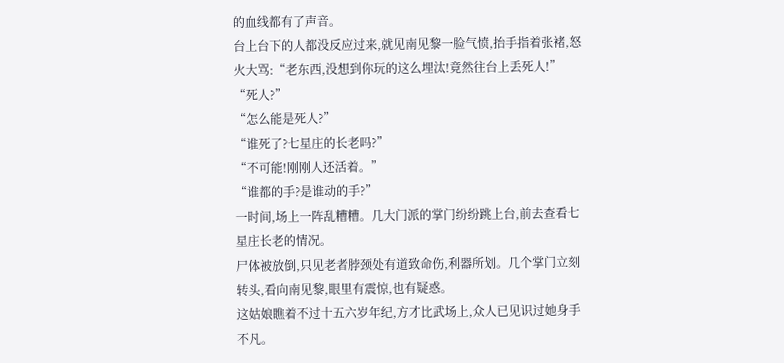的血线都有了声音。
台上台下的人都没反应过来,就见南见黎一脸气愤,抬手指着张褚,怒火大骂:“老东西,没想到你玩的这么埋汰!竟然往台上丢死人!”
“死人?”
“怎么能是死人?”
“谁死了?七星庄的长老吗?”
“不可能!刚刚人还活着。”
“谁都的手?是谁动的手?”
一时间,场上一阵乱糟糟。几大门派的掌门纷纷跳上台,前去查看七星庄长老的情况。
尸体被放倒,只见老者脖颈处有道致命伤,利器所划。几个掌门立刻转头,看向南见黎,眼里有震惊,也有疑惑。
这姑娘瞧着不过十五六岁年纪,方才比武场上,众人已见识过她身手不凡。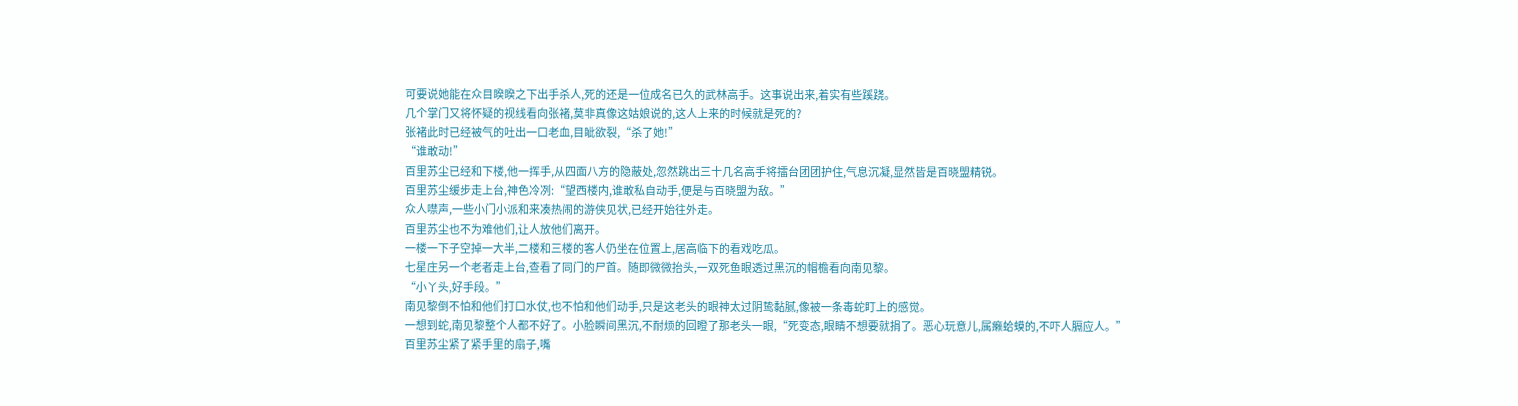可要说她能在众目睽睽之下出手杀人,死的还是一位成名已久的武林高手。这事说出来,着实有些蹊跷。
几个掌门又将怀疑的视线看向张褚,莫非真像这姑娘说的,这人上来的时候就是死的?
张褚此时已经被气的吐出一口老血,目眦欲裂,“杀了她!”
“谁敢动!”
百里苏尘已经和下楼,他一挥手,从四面八方的隐蔽处,忽然跳出三十几名高手将擂台团团护住,气息沉凝,显然皆是百晓盟精锐。
百里苏尘缓步走上台,神色冷冽:“望西楼内,谁敢私自动手,便是与百晓盟为敌。”
众人噤声,一些小门小派和来凑热闹的游侠见状,已经开始往外走。
百里苏尘也不为难他们,让人放他们离开。
一楼一下子空掉一大半,二楼和三楼的客人仍坐在位置上,居高临下的看戏吃瓜。
七星庄另一个老者走上台,查看了同门的尸首。随即微微抬头,一双死鱼眼透过黑沉的帽檐看向南见黎。
“小丫头,好手段。”
南见黎倒不怕和他们打口水仗,也不怕和他们动手,只是这老头的眼神太过阴鸷黏腻,像被一条毒蛇盯上的感觉。
一想到蛇,南见黎整个人都不好了。小脸瞬间黑沉,不耐烦的回瞪了那老头一眼,“死变态,眼睛不想要就捐了。恶心玩意儿,属癞蛤蟆的,不吓人膈应人。”
百里苏尘紧了紧手里的扇子,嘴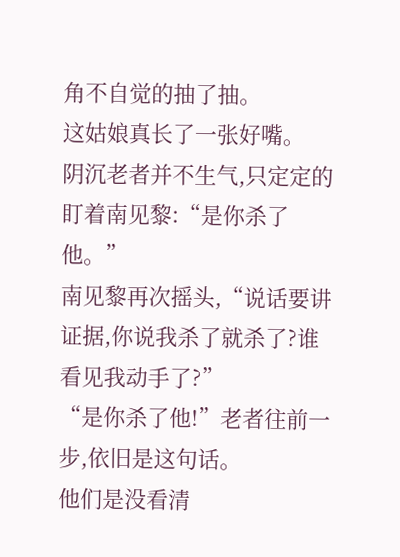角不自觉的抽了抽。
这姑娘真长了一张好嘴。
阴沉老者并不生气,只定定的盯着南见黎:“是你杀了他。”
南见黎再次摇头,“说话要讲证据,你说我杀了就杀了?谁看见我动手了?”
“是你杀了他!”老者往前一步,依旧是这句话。
他们是没看清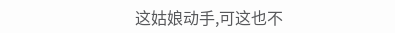这姑娘动手,可这也不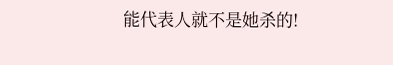能代表人就不是她杀的!